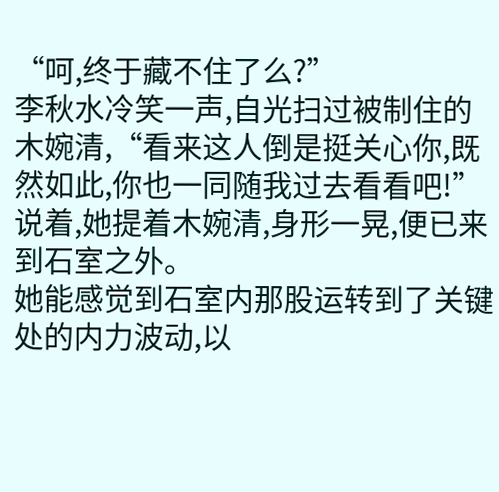“呵,终于藏不住了么?”
李秋水冷笑一声,自光扫过被制住的木婉清,“看来这人倒是挺关心你,既然如此,你也一同随我过去看看吧!”
说着,她提着木婉清,身形一晃,便已来到石室之外。
她能感觉到石室内那股运转到了关键处的内力波动,以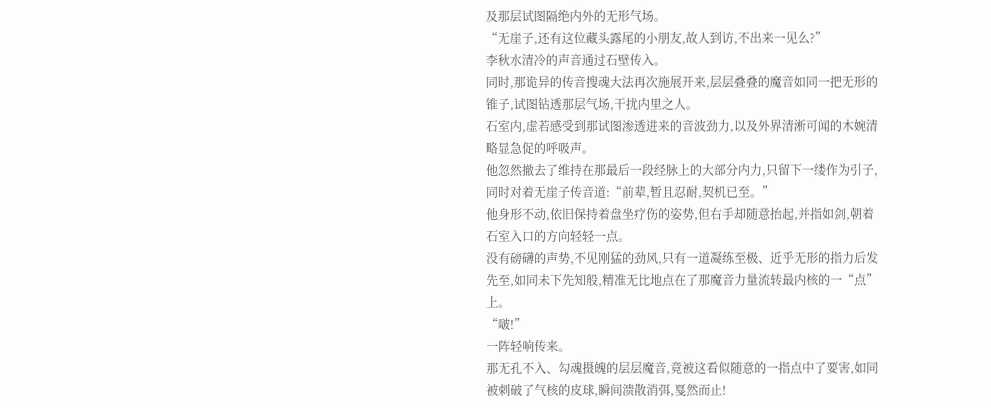及那层试图隔绝内外的无形气场。
“无崖子,还有这位藏头露尾的小朋友,故人到访,不出来一见么?”
李秋水清冷的声音通过石壁传入。
同时,那诡异的传音搜魂大法再次施展开来,层层叠叠的魔音如同一把无形的锥子,试图钻透那层气场,干扰内里之人。
石室内,虚若感受到那试图渗透进来的音波劲力,以及外界清淅可闻的木婉清略显急促的呼吸声。
他忽然撤去了维持在那最后一段经脉上的大部分内力,只留下一缕作为引子,同时对着无崖子传音道:“前辈,暂且忍耐,契机已至。”
他身形不动,依旧保持着盘坐疗伤的姿势,但右手却随意抬起,并指如剑,朝着石室入口的方向轻轻一点。
没有磅礴的声势,不见刚猛的劲风,只有一道凝练至极、近乎无形的指力后发先至,如同未下先知般,精准无比地点在了那魔音力量流转最内核的一“点”上。
“啵!”
一阵轻响传来。
那无孔不入、勾魂摄魄的层层魔音,竟被这看似随意的一指点中了要害,如同被刺破了气核的皮球,瞬间溃散消弭,戛然而止!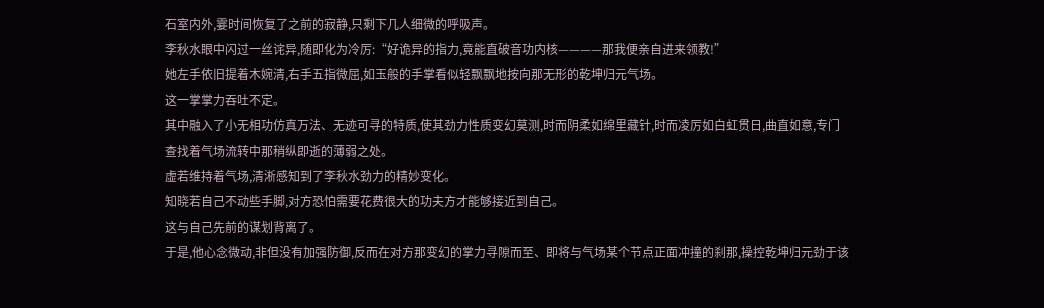石室内外,霎时间恢复了之前的寂静,只剩下几人细微的呼吸声。
李秋水眼中闪过一丝诧异,随即化为冷厉:“好诡异的指力,竟能直破音功内核————那我便亲自进来领教!”
她左手依旧提着木婉清,右手五指微屈,如玉般的手掌看似轻飘飘地按向那无形的乾坤归元气场。
这一掌掌力吞吐不定。
其中融入了小无相功仿真万法、无迹可寻的特质,使其劲力性质变幻莫测,时而阴柔如绵里藏针,时而凌厉如白虹贯日,曲直如意,专门查找着气场流转中那稍纵即逝的薄弱之处。
虚若维持着气场,清淅感知到了李秋水劲力的精妙变化。
知晓若自己不动些手脚,对方恐怕需要花费很大的功夫方才能够接近到自己。
这与自己先前的谋划背离了。
于是,他心念微动,非但没有加强防御,反而在对方那变幻的掌力寻隙而至、即将与气场某个节点正面冲撞的刹那,操控乾坤归元劲于该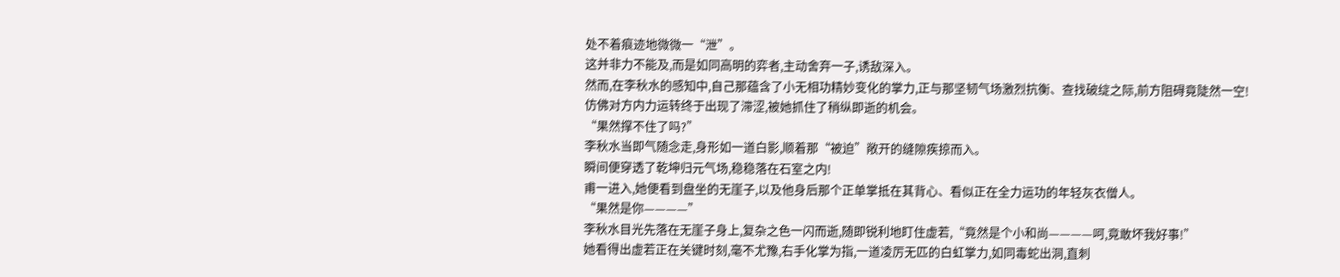处不着痕迹地微微一“泄”。
这并非力不能及,而是如同高明的弈者,主动舍弃一子,诱敌深入。
然而,在李秋水的感知中,自己那蕴含了小无相功精妙变化的掌力,正与那坚韧气场激烈抗衡、查找破绽之际,前方阻碍竟陡然一空!
仿佛对方内力运转终于出现了滞涩,被她抓住了稍纵即逝的机会。
“果然撑不住了吗?”
李秋水当即气随念走,身形如一道白影,顺着那“被迫”敞开的缝隙疾掠而入。
瞬间便穿透了乾坤归元气场,稳稳落在石室之内!
甫一进入,她便看到盘坐的无崖子,以及他身后那个正单掌抵在其背心、看似正在全力运功的年轻灰衣僧人。
“果然是你————”
李秋水目光先落在无崖子身上,复杂之色一闪而逝,随即锐利地盯住虚若,“竟然是个小和尚————呵,竟敢坏我好事!”
她看得出虚若正在关键时刻,毫不尤豫,右手化掌为指,一道凌厉无匹的白虹掌力,如同毒蛇出洞,直刺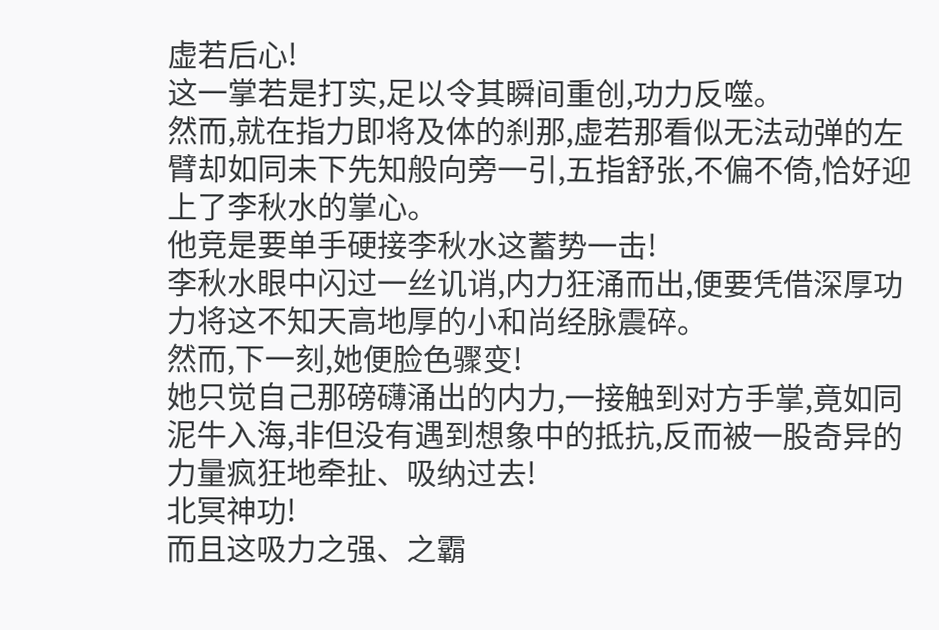虚若后心!
这一掌若是打实,足以令其瞬间重创,功力反噬。
然而,就在指力即将及体的刹那,虚若那看似无法动弹的左臂却如同未下先知般向旁一引,五指舒张,不偏不倚,恰好迎上了李秋水的掌心。
他竞是要单手硬接李秋水这蓄势一击!
李秋水眼中闪过一丝讥诮,内力狂涌而出,便要凭借深厚功力将这不知天高地厚的小和尚经脉震碎。
然而,下一刻,她便脸色骤变!
她只觉自己那磅礴涌出的内力,一接触到对方手掌,竟如同泥牛入海,非但没有遇到想象中的抵抗,反而被一股奇异的力量疯狂地牵扯、吸纳过去!
北冥神功!
而且这吸力之强、之霸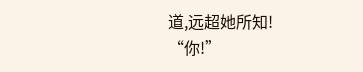道,远超她所知!
“你!”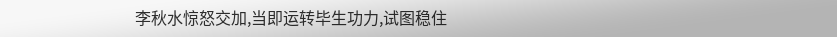李秋水惊怒交加,当即运转毕生功力,试图稳住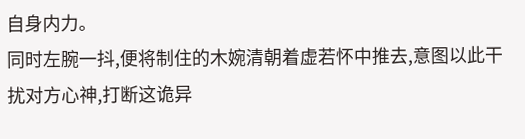自身内力。
同时左腕一抖,便将制住的木婉清朝着虚若怀中推去,意图以此干扰对方心神,打断这诡异